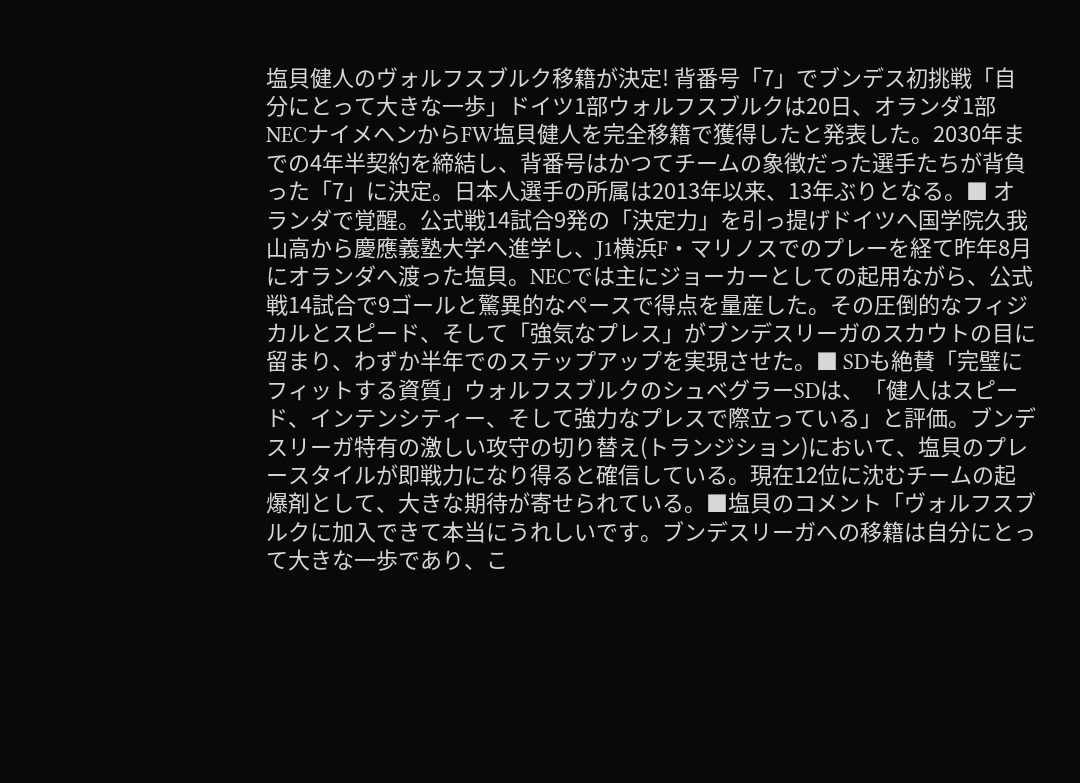塩貝健人のヴォルフスブルク移籍が決定! 背番号「7」でブンデス初挑戦「自分にとって大きな一歩」ドイツ1部ウォルフスブルクは20日、オランダ1部NECナイメヘンからFW塩貝健人を完全移籍で獲得したと発表した。2030年までの4年半契約を締結し、背番号はかつてチームの象徴だった選手たちが背負った「7」に決定。日本人選手の所属は2013年以来、13年ぶりとなる。■ オランダで覚醒。公式戦14試合9発の「決定力」を引っ提げドイツへ国学院久我山高から慶應義塾大学へ進学し、J1横浜F・マリノスでのプレーを経て昨年8月にオランダへ渡った塩貝。NECでは主にジョーカーとしての起用ながら、公式戦14試合で9ゴールと驚異的なペースで得点を量産した。その圧倒的なフィジカルとスピード、そして「強気なプレス」がブンデスリーガのスカウトの目に留まり、わずか半年でのステップアップを実現させた。■ SDも絶賛「完璧にフィットする資質」ウォルフスブルクのシュベグラーSDは、「健人はスピード、インテンシティー、そして強力なプレスで際立っている」と評価。ブンデスリーガ特有の激しい攻守の切り替え(トランジション)において、塩貝のプレースタイルが即戦力になり得ると確信している。現在12位に沈むチームの起爆剤として、大きな期待が寄せられている。■塩貝のコメント「ヴォルフスブルクに加入できて本当にうれしいです。ブンデスリーガへの移籍は自分にとって大きな一歩であり、こ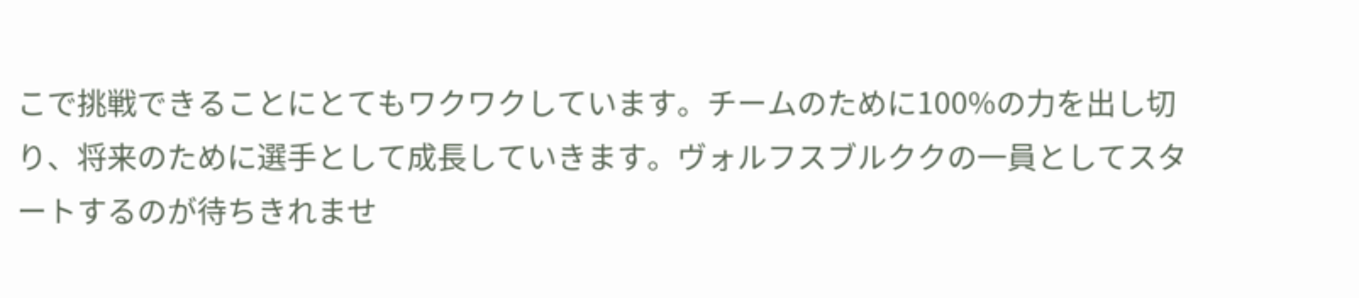こで挑戦できることにとてもワクワクしています。チームのために100%の力を出し切り、将来のために選手として成長していきます。ヴォルフスブルククの一員としてスタートするのが待ちきれませ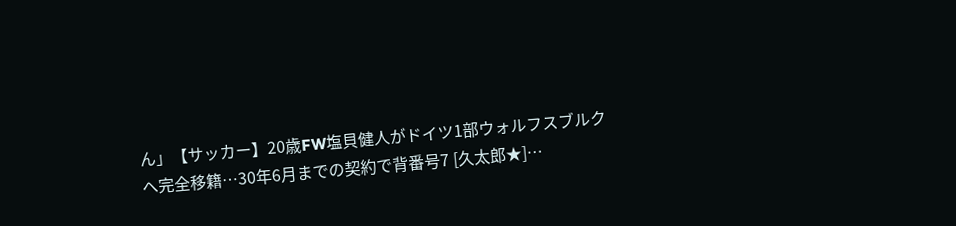ん」【サッカー】20歳FW塩貝健人がドイツ1部ウォルフスブルクへ完全移籍…30年6月までの契約で背番号7 [久太郎★]…